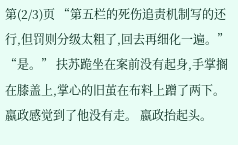第(2/3)页 “第五栏的死伤追责机制写的还行,但罚则分级太粗了,回去再细化一遍。” “是。” 扶苏跪坐在案前没有起身,手掌搁在膝盖上,掌心的旧茧在布料上蹭了两下。 嬴政感觉到了他没有走。 嬴政抬起头。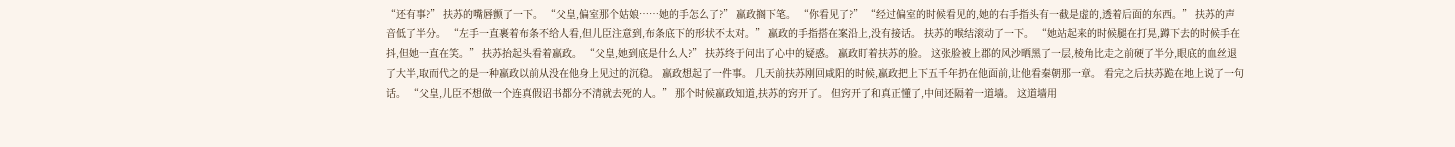“还有事?” 扶苏的嘴唇颤了一下。 “父皇,偏室那个姑娘……她的手怎么了?” 嬴政搁下笔。 “你看见了?” “经过偏室的时候看见的,她的右手指头有一截是虚的,透着后面的东西。” 扶苏的声音低了半分。 “左手一直裹着布条不给人看,但儿臣注意到,布条底下的形状不太对。” 嬴政的手指搭在案沿上,没有接话。 扶苏的喉结滚动了一下。 “她站起来的时候腿在打晃,蹲下去的时候手在抖,但她一直在笑。” 扶苏抬起头看着嬴政。 “父皇,她到底是什么人?” 扶苏终于问出了心中的疑惑。 嬴政盯着扶苏的脸。 这张脸被上郡的风沙晒黑了一层,棱角比走之前硬了半分,眼底的血丝退了大半,取而代之的是一种嬴政以前从没在他身上见过的沉稳。 嬴政想起了一件事。 几天前扶苏刚回咸阳的时候,嬴政把上下五千年扔在他面前,让他看秦朝那一章。 看完之后扶苏跪在地上说了一句话。 “父皇,儿臣不想做一个连真假诏书都分不清就去死的人。” 那个时候嬴政知道,扶苏的窍开了。 但窍开了和真正懂了,中间还隔着一道墙。 这道墙用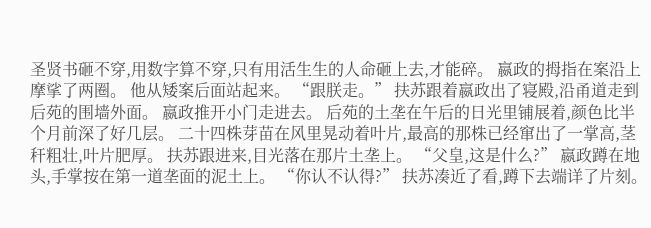圣贤书砸不穿,用数字算不穿,只有用活生生的人命砸上去,才能碎。 嬴政的拇指在案沿上摩挲了两圈。 他从矮案后面站起来。 “跟朕走。” 扶苏跟着嬴政出了寝殿,沿甬道走到后苑的围墙外面。 嬴政推开小门走进去。 后苑的土垄在午后的日光里铺展着,颜色比半个月前深了好几层。 二十四株芽苗在风里晃动着叶片,最高的那株已经窜出了一掌高,茎秆粗壮,叶片肥厚。 扶苏跟进来,目光落在那片土垄上。 “父皇,这是什么?” 嬴政蹲在地头,手掌按在第一道垄面的泥土上。 “你认不认得?” 扶苏凑近了看,蹲下去端详了片刻。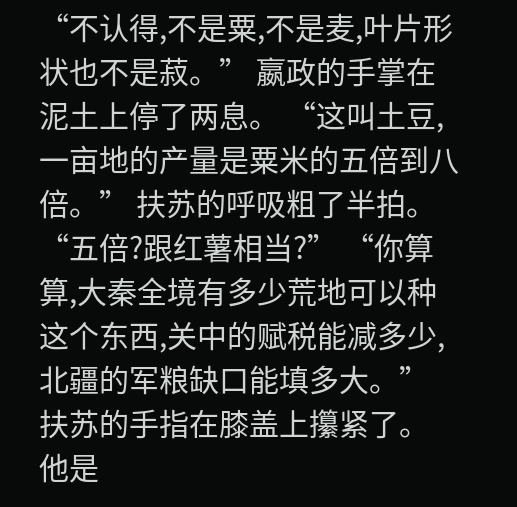“不认得,不是粟,不是麦,叶片形状也不是菽。” 嬴政的手掌在泥土上停了两息。 “这叫土豆,一亩地的产量是粟米的五倍到八倍。” 扶苏的呼吸粗了半拍。 “五倍?跟红薯相当?” “你算算,大秦全境有多少荒地可以种这个东西,关中的赋税能减多少,北疆的军粮缺口能填多大。” 扶苏的手指在膝盖上攥紧了。 他是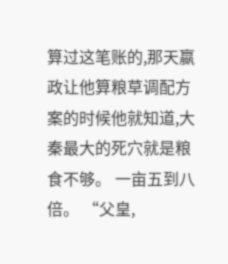算过这笔账的,那天嬴政让他算粮草调配方案的时候他就知道,大秦最大的死穴就是粮食不够。 一亩五到八倍。 “父皇,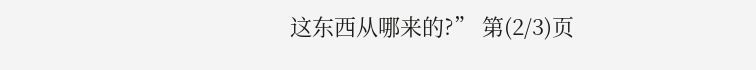这东西从哪来的?” 第(2/3)页